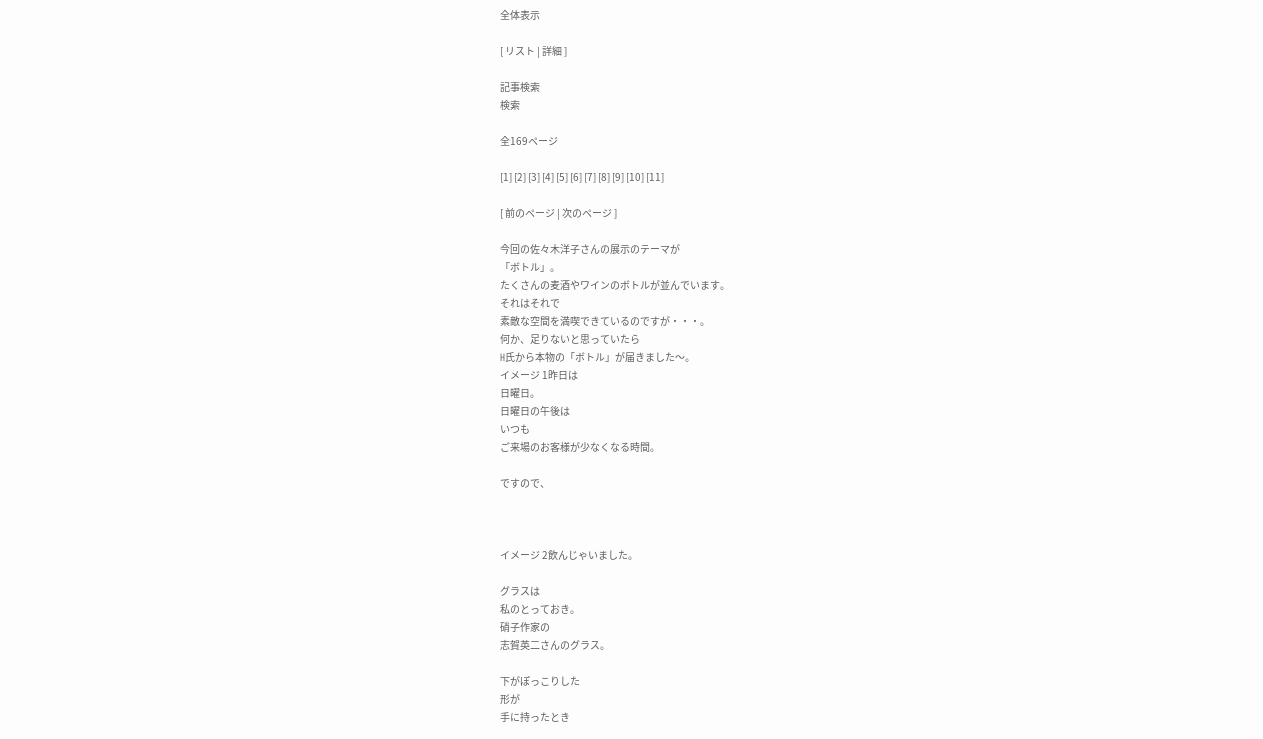全体表示

[ リスト | 詳細 ]

記事検索
検索

全169ページ

[1] [2] [3] [4] [5] [6] [7] [8] [9] [10] [11]

[ 前のページ | 次のページ ]

今回の佐々木洋子さんの展示のテーマが
「ボトル」。
たくさんの麦酒やワインのボトルが並んでいます。
それはそれで
素敵な空間を満喫できているのですが・・・。
何か、足りないと思っていたら
H氏から本物の「ボトル」が届きました〜。
イメージ 1昨日は
日曜日。
日曜日の午後は
いつも
ご来場のお客様が少なくなる時間。

ですので、



イメージ 2飲んじゃいました。

グラスは
私のとっておき。
硝子作家の
志賀英二さんのグラス。

下がぽっこりした
形が
手に持ったとき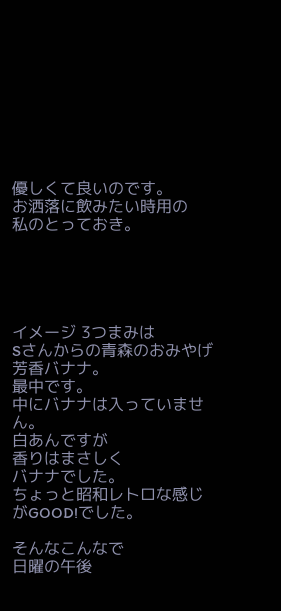優しくて良いのです。
お洒落に飲みたい時用の
私のとっておき。





イメージ 3つまみは
Sさんからの青森のおみやげ
芳香バナナ。
最中です。
中にバナナは入っていません。
白あんですが
香りはまさしく
バナナでした。
ちょっと昭和レトロな感じがGOOD!でした。

そんなこんなで
日曜の午後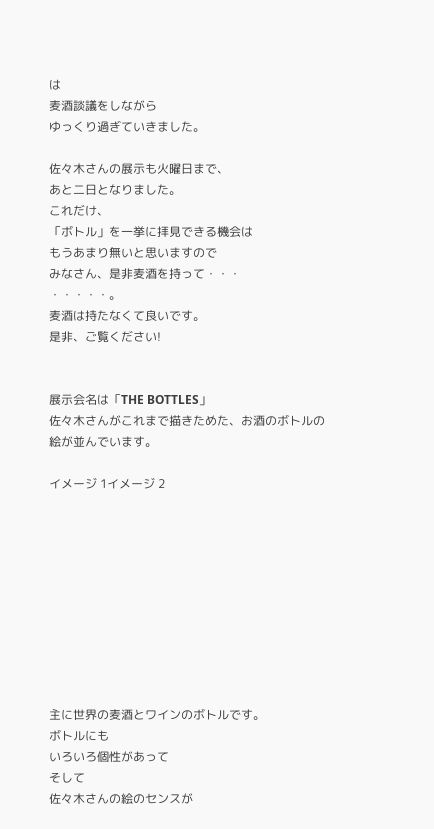は
麦酒談議をしながら
ゆっくり過ぎていきました。

佐々木さんの展示も火曜日まで、
あと二日となりました。
これだけ、
「ボトル」を一挙に拝見できる機会は
もうあまり無いと思いますので
みなさん、是非麦酒を持って・・・
・・・・・。
麦酒は持たなくて良いです。
是非、ご覧ください!


展示会名は「THE BOTTLES」
佐々木さんがこれまで描きためた、お酒のボトルの絵が並んでいます。

イメージ 1イメージ 2










主に世界の麦酒とワインのボトルです。
ボトルにも
いろいろ個性があって
そして
佐々木さんの絵のセンスが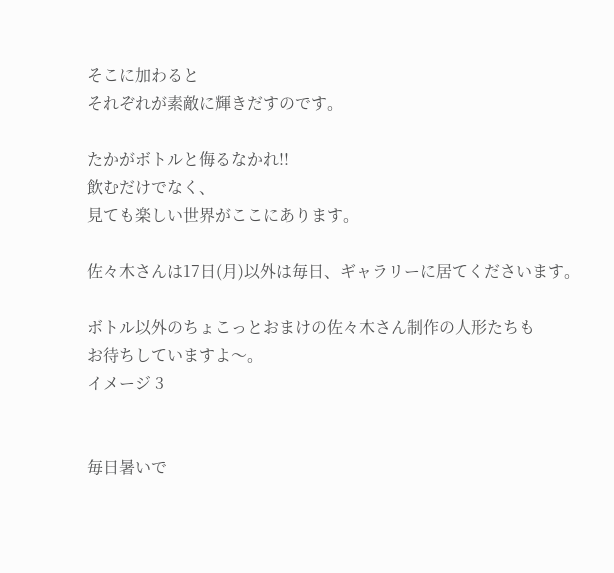そこに加わると
それぞれが素敵に輝きだすのです。

たかがボトルと侮るなかれ!!
飲むだけでなく、
見ても楽しい世界がここにあります。

佐々木さんは17日(月)以外は毎日、ギャラリーに居てくださいます。

ボトル以外のちょこっとおまけの佐々木さん制作の人形たちも
お待ちしていますよ〜。
イメージ 3


毎日暑いで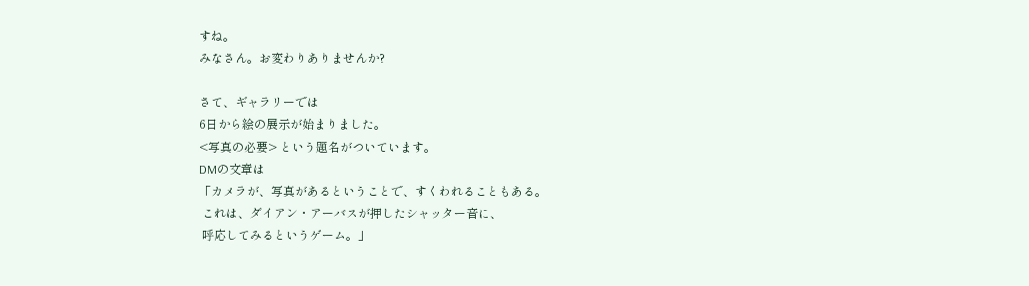すね。
みなさん。お変わりありませんか?

さて、ギャラリーでは
6日から絵の展示が始まりました。
<写真の必要> という題名がついています。
DMの文章は
「カメラが、写真があるということで、すくわれることもある。
 これは、ダイアン・アーバスが押したシャッター音に、
 呼応してみるというゲーム。」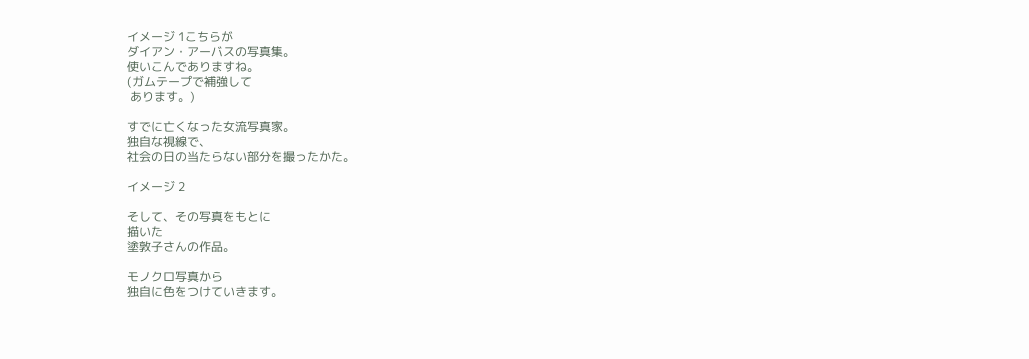イメージ 1こちらが
ダイアン・アーバスの写真集。
使いこんでありますね。
(ガムテープで補強して
 あります。)

すでに亡くなった女流写真家。
独自な視線で、
社会の日の当たらない部分を撮ったかた。

イメージ 2

そして、その写真をもとに
描いた
塗敦子さんの作品。

モノクロ写真から
独自に色をつけていきます。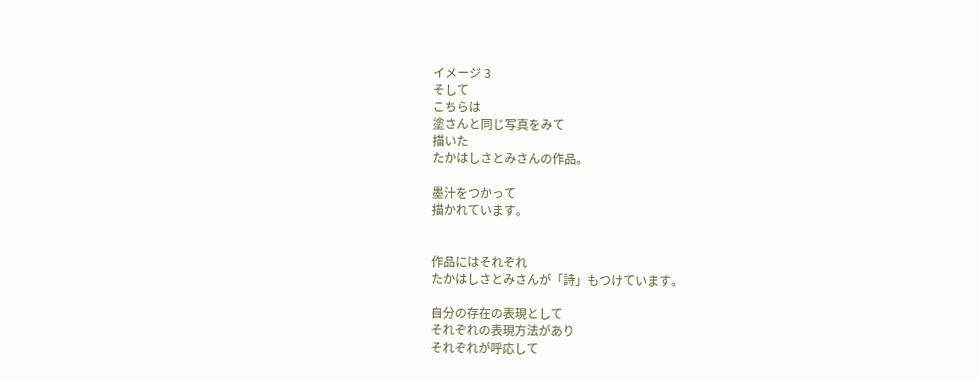イメージ 3
そして
こちらは
塗さんと同じ写真をみて
描いた
たかはしさとみさんの作品。

墨汁をつかって
描かれています。


作品にはそれぞれ
たかはしさとみさんが「詩」もつけています。

自分の存在の表現として
それぞれの表現方法があり
それぞれが呼応して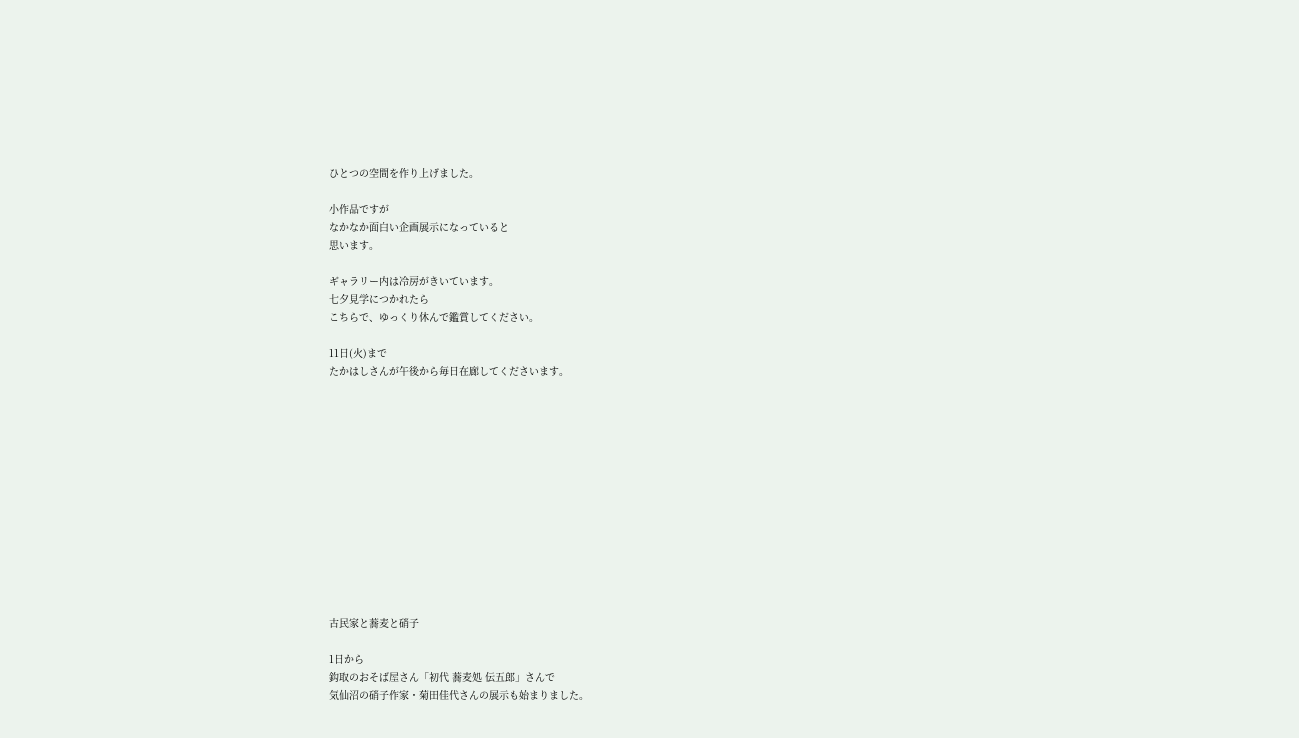ひとつの空間を作り上げました。

小作品ですが
なかなか面白い企画展示になっていると
思います。

ギャラリー内は冷房がきいています。
七夕見学につかれたら
こちらで、ゆっくり休んで鑑賞してください。

11日(火)まで
たかはしさんが午後から毎日在廊してくださいます。













古民家と蕎麦と硝子

1日から
鈎取のおそば屋さん「初代 蕎麦処 伝五郎」さんで
気仙沼の硝子作家・菊田佳代さんの展示も始まりました。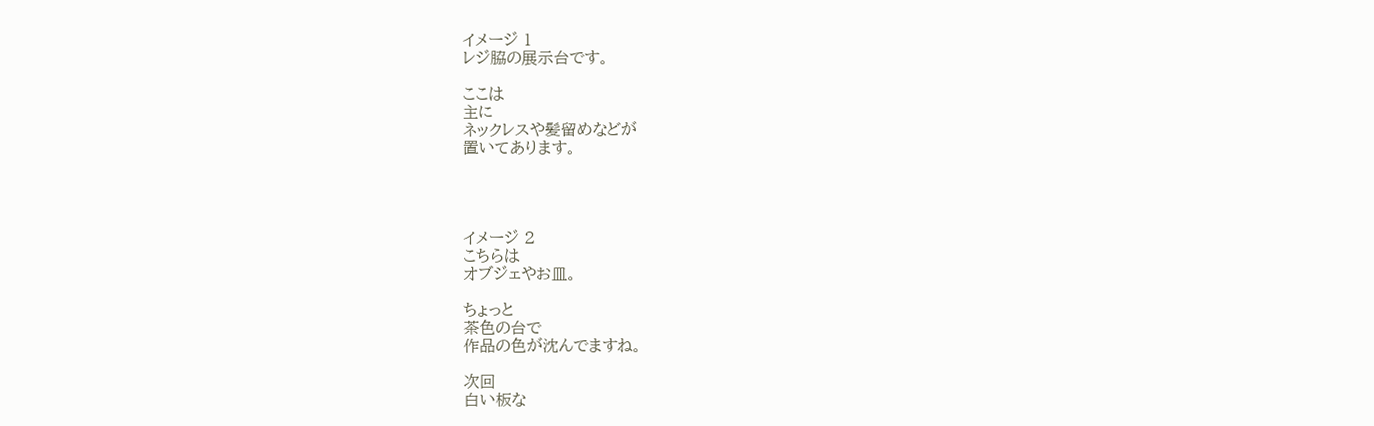イメージ 1
レジ脇の展示台です。

ここは
主に
ネックレスや髪留めなどが
置いてあります。




イメージ 2
こちらは
オブジェやお皿。

ちょっと
茶色の台で
作品の色が沈んでますね。

次回
白い板な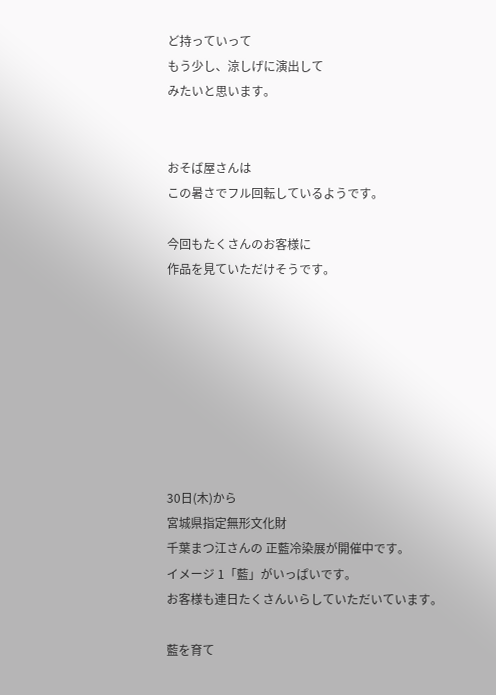ど持っていって
もう少し、涼しげに演出して
みたいと思います。


おそば屋さんは
この暑さでフル回転しているようです。

今回もたくさんのお客様に
作品を見ていただけそうです。








30日(木)から
宮城県指定無形文化財
千葉まつ江さんの 正藍冷染展が開催中です。
イメージ 1「藍」がいっぱいです。
お客様も連日たくさんいらしていただいています。

藍を育て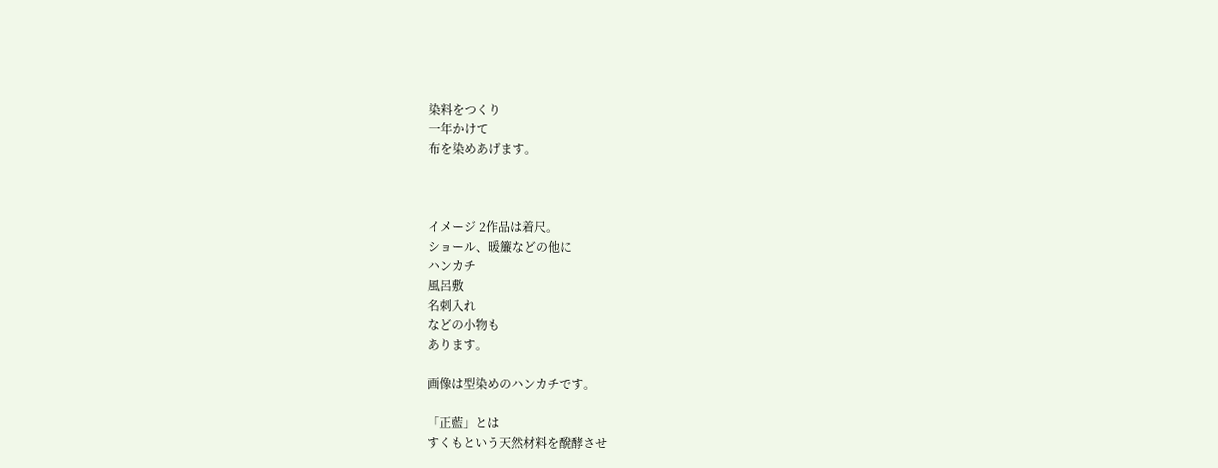染料をつくり
一年かけて
布を染めあげます。



イメージ 2作品は着尺。
ショール、暖簾などの他に
ハンカチ
風呂敷
名刺入れ
などの小物も
あります。

画像は型染めのハンカチです。

「正藍」とは
すくもという天然材料を醗酵させ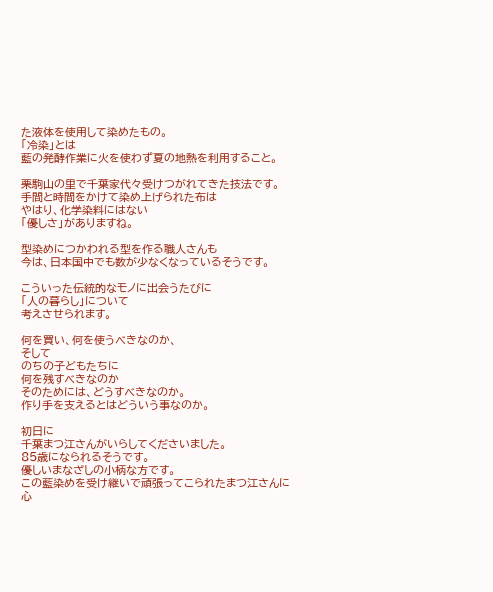た液体を使用して染めたもの。
「冷染」とは
藍の発酵作業に火を使わず夏の地熱を利用すること。

栗駒山の里で千葉家代々受けつがれてきた技法です。
手間と時間をかけて染め上げられた布は
やはり、化学染料にはない
「優しさ」がありますね。

型染めにつかわれる型を作る職人さんも
今は、日本国中でも数が少なくなっているそうです。

こういった伝統的なモノに出会うたびに
「人の暮らし」について
考えさせられます。

何を買い、何を使うべきなのか、
そして
のちの子どもたちに
何を残すべきなのか
そのためには、どうすべきなのか。
作り手を支えるとはどういう事なのか。

初日に
千葉まつ江さんがいらしてくださいました。
85歳になられるそうです。
優しいまなざしの小柄な方です。
この藍染めを受け継いで頑張ってこられたまつ江さんに
心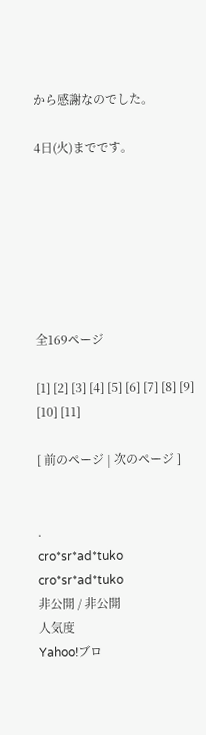から感謝なのでした。

4日(火)までです。







全169ページ

[1] [2] [3] [4] [5] [6] [7] [8] [9] [10] [11]

[ 前のページ | 次のページ ]


.
cro*sr*ad*tuko
cro*sr*ad*tuko
非公開 / 非公開
人気度
Yahoo!ブロ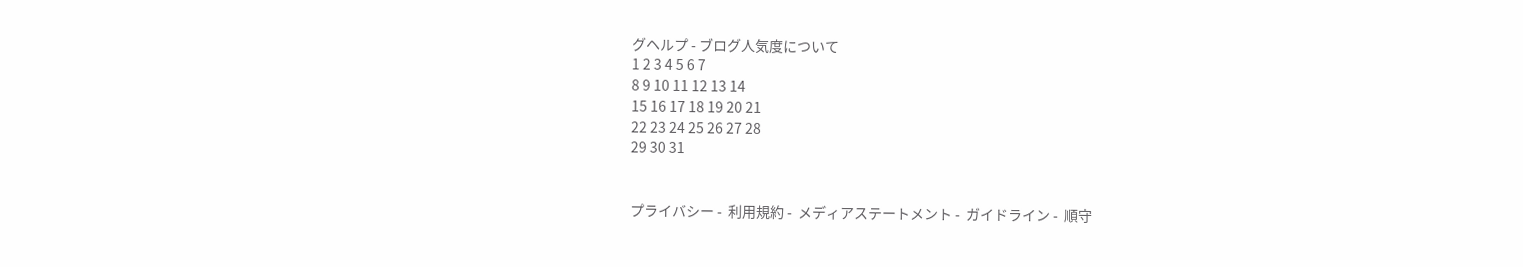グヘルプ - ブログ人気度について
1 2 3 4 5 6 7
8 9 10 11 12 13 14
15 16 17 18 19 20 21
22 23 24 25 26 27 28
29 30 31


プライバシー -  利用規約 -  メディアステートメント -  ガイドライン -  順守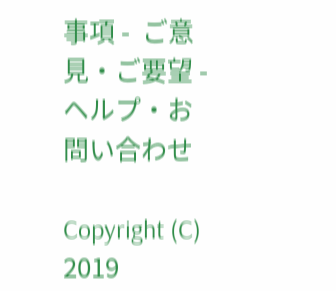事項 -  ご意見・ご要望 -  ヘルプ・お問い合わせ

Copyright (C) 2019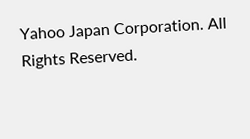Yahoo Japan Corporation. All Rights Reserved.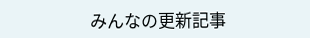みんなの更新記事